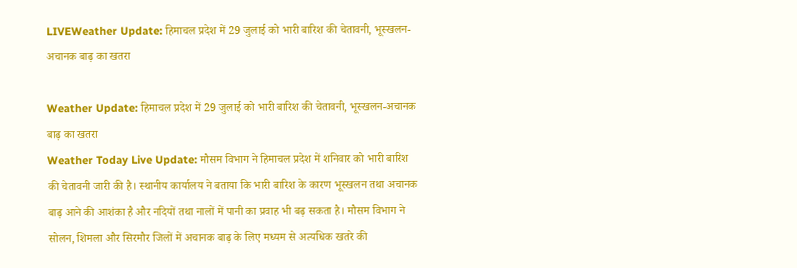LIVEWeather Update: हिमाचल प्रदेश में 29 जुलाई को भारी बारिश की चेतावनी, भूस्खलन-अचानक बाढ़ का खतरा

Weather Update: हिमाचल प्रदेश में 29 जुलाई को भारी बारिश की चेतावनी, भूस्खलन-अचानक बाढ़ का खतरा
Weather Today Live Update: मौसम विभाग ने हिमाचल प्रदेश में शनिवार को भारी बारिश की चेतावनी जारी की है। स्थानीय कार्यालय ने बताया कि भारी बारिश के कारण भूस्खलन तथा अचानक बाढ़ आने की आशंका है और नदियों तथा नालों में पानी का प्रवाह भी बढ़ सकता है। मौसम विभाग ने सोलन, शिमला और सिरमौर जिलों में अचानक बाढ़ के लिए मध्यम से अत्यधिक खतरे की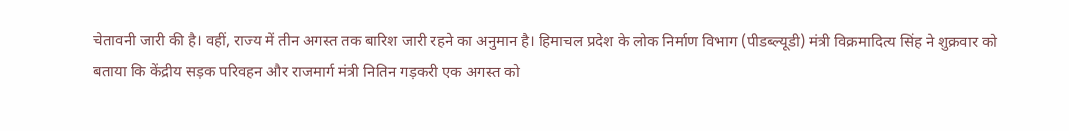चेतावनी जारी की है। वहीं, राज्य में तीन अगस्त तक बारिश जारी रहने का अनुमान है। हिमाचल प्रदेश के लोक निर्माण विभाग (पीडब्ल्यूडी) मंत्री विक्रमादित्य सिंह ने शुक्रवार को बताया कि केंद्रीय सड़क परिवहन और राजमार्ग मंत्री नितिन गड़करी एक अगस्त को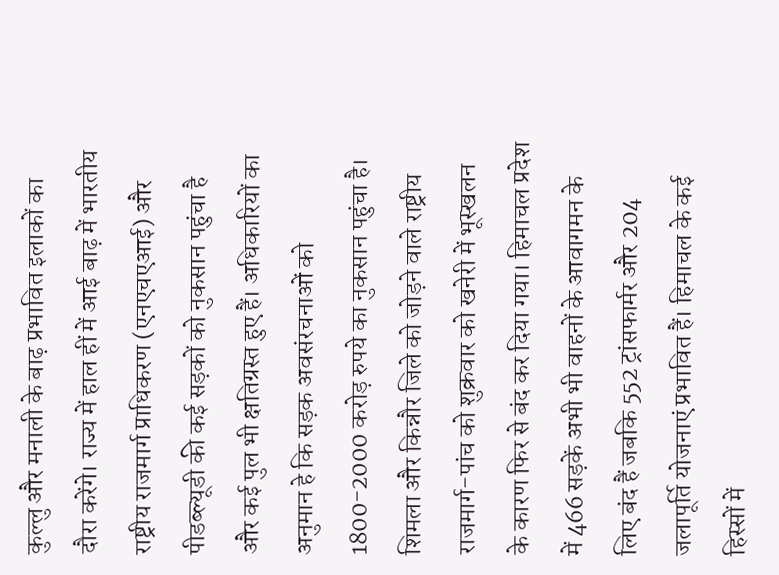कुल्लु और मनाली के बाढ़ प्रभावित इलाकों का दौरा करेंगे। राज्य में हाल हीं में आई बाढ़ में भारतीय राष्ट्रीय राजमार्ग प्राधिकरण (एनएचएआई) और पीडब्ल्यूडी की कई सड़कों को नुकसान पहुंचा है और कई पुल भी क्षतिग्रस्त हुए हैं। अधिकारियों का अनुमान हे कि सड़क अवसंरचनाओं को 1800-2000 करोड़ रुपये का नुकसान पहुंचा है। शिमला और किन्नौर जिले को जोड़ने वाले राष्ट्रीय राजमार्ग-पांच को शुक्रवार को खनेरी में भूस्खलन के कारण फिर से बंद कर दिया गया। हिमाचल प्रदेश में 466 सड़कें अभी भी वाहनों के आवागमन के लिए बंद हैं जबकि 552 ट्रांसफार्मर और 204 जलापूर्ति योजनाएं प्रभावित हैं। हिमाचल के कई हिस्सों में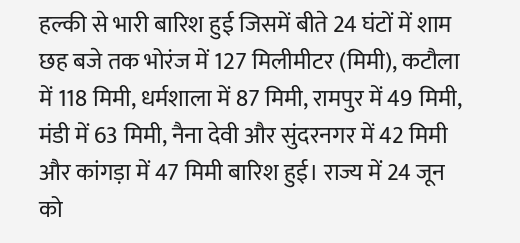हल्की से भारी बारिश हुई जिसमें बीते 24 घंटों में शाम छह बजे तक भोरंज में 127 मिलीमीटर (मिमी), कटौला में 118 मिमी, धर्मशाला में 87 मिमी, रामपुर में 49 मिमी, मंडी में 63 मिमी, नैना देवी और सुंदरनगर में 42 मिमी और कांगड़ा में 47 मिमी बारिश हुई। राज्य में 24 जून को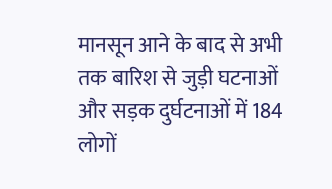मानसून आने के बाद से अभी तक बारिश से जुड़ी घटनाओं और सड़क दुर्घटनाओं में 184 लोगों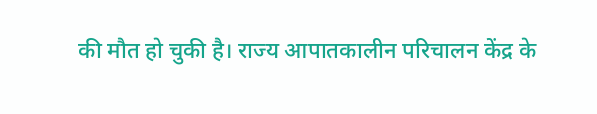की मौत हो चुकी है। राज्य आपातकालीन परिचालन केंद्र के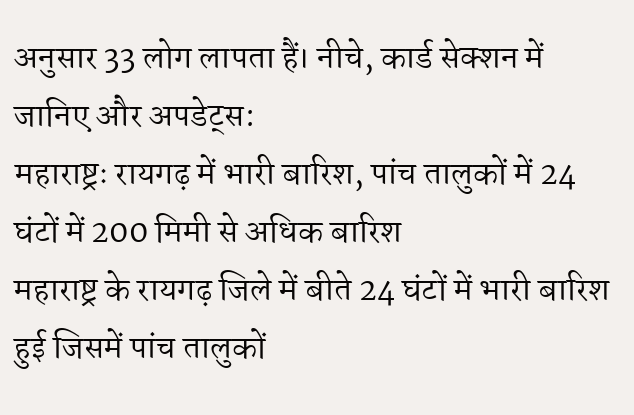अनुसार 33 लोग लापता हैं। नीचे, कार्ड सेक्शन में जानिए और अपडेट्स:
महाराष्ट्रः रायगढ़ में भारी बारिश, पांच तालुकों में 24 घंटों में 200 मिमी से अधिक बारिश
महाराष्ट्र के रायगढ़ जिले में बीते 24 घंटों में भारी बारिश हुई जिसमें पांच तालुकों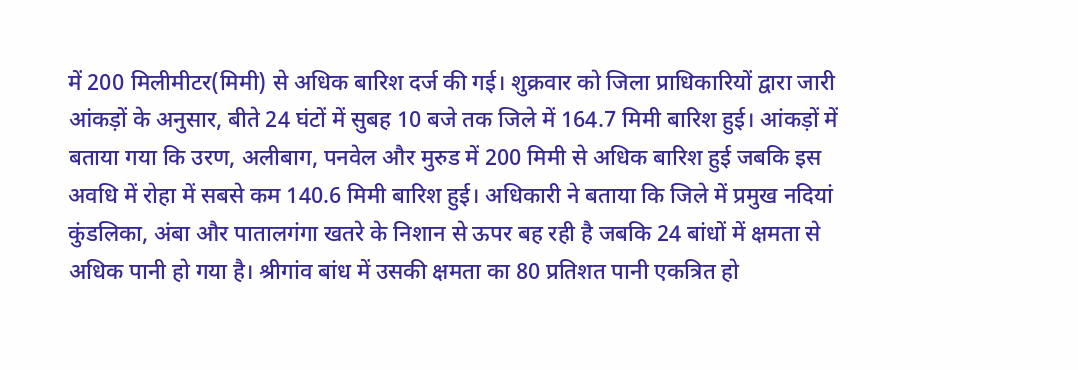में 200 मिलीमीटर(मिमी) से अधिक बारिश दर्ज की गई। शुक्रवार को जिला प्राधिकारियों द्वारा जारी आंकड़ों के अनुसार, बीते 24 घंटों में सुबह 10 बजे तक जिले में 164.7 मिमी बारिश हुई। आंकड़ों में बताया गया कि उरण, अलीबाग, पनवेल और मुरुड में 200 मिमी से अधिक बारिश हुई जबकि इस अवधि में रोहा में सबसे कम 140.6 मिमी बारिश हुई। अधिकारी ने बताया कि जिले में प्रमुख नदियां कुंडलिका, अंबा और पातालगंगा खतरे के निशान से ऊपर बह रही है जबकि 24 बांधों में क्षमता से अधिक पानी हो गया है। श्रीगांव बांध में उसकी क्षमता का 80 प्रतिशत पानी एकत्रित हो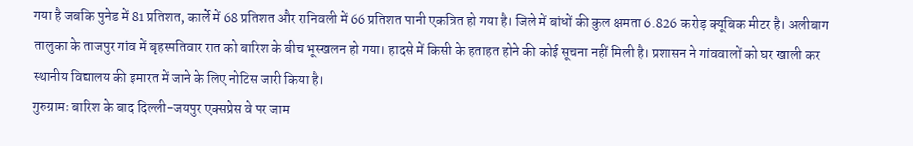गया है जबकि पुनेड में 81 प्रतिशत, कार्ले में 68 प्रतिशत और रानिवली में 66 प्रतिशत पानी एकत्रित हो गया है। जिले में बांधों की कुल क्षमता 6.826 करोड़ क्यूबिक मीटर है। अलीबाग तालुका के ताजपुर गांव में बृहस्पतिवार रात को बारिश के बीच भूस्खलन हो गया। हादसे में किसी के हताहत होने की कोई सूचना नहीं मिली है। प्रशासन ने गांववालों को घर खाली कर स्थानीय विद्यालय की इमारत में जाने के लिए नोटिस जारी किया है।
गुरुग्रामः बारिश के बाद दिल्ली-जयपुर एक्सप्रेस वे पर जाम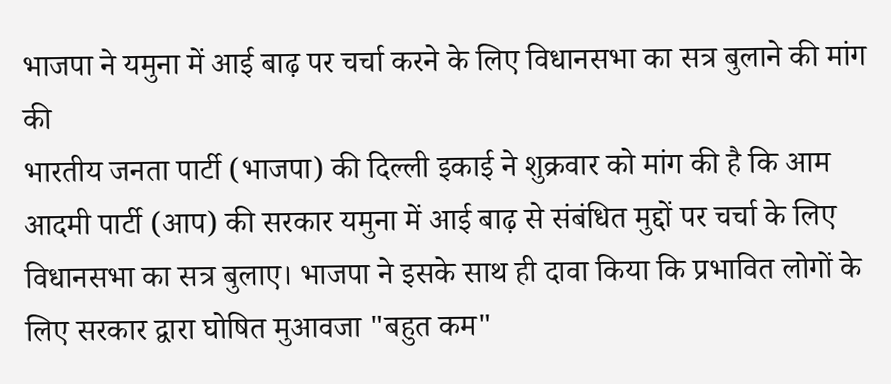भाजपा ने यमुना में आई बाढ़ पर चर्चा करने के लिए विधानसभा का सत्र बुलाने की मांग की
भारतीय जनता पार्टी (भाजपा) की दिल्ली इकाई ने शुक्रवार को मांग की है कि आम आदमी पार्टी (आप) की सरकार यमुना में आई बाढ़ से संबंधित मुद्दों पर चर्चा के लिए विधानसभा का सत्र बुलाए। भाजपा ने इसके साथ ही दावा किया कि प्रभावित लोगों के लिए सरकार द्वारा घोषित मुआवजा "बहुत कम"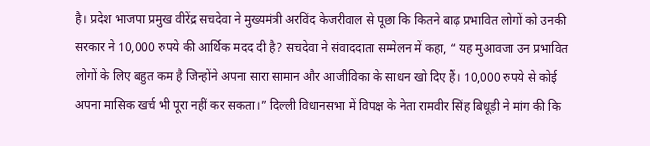है। प्रदेश भाजपा प्रमुख वीरेंद्र सचदेवा ने मुख्यमंत्री अरविंद केजरीवाल से पूछा कि कितने बाढ़ प्रभावित लोगों को उनकी सरकार ने 10,000 रुपये की आर्थिक मदद दी है? सचदेवा ने संवाददाता सम्मेलन में कहा, “ यह मुआवजा उन प्रभावित लोगों के लिए बहुत कम है जिन्होंने अपना सारा सामान और आजीविका के साधन खो दिए हैं। 10,000 रुपये से कोई अपना मासिक खर्च भी पूरा नहीं कर सकता।” दिल्ली विधानसभा में विपक्ष के नेता रामवीर सिंह बिधूड़ी ने मांग की कि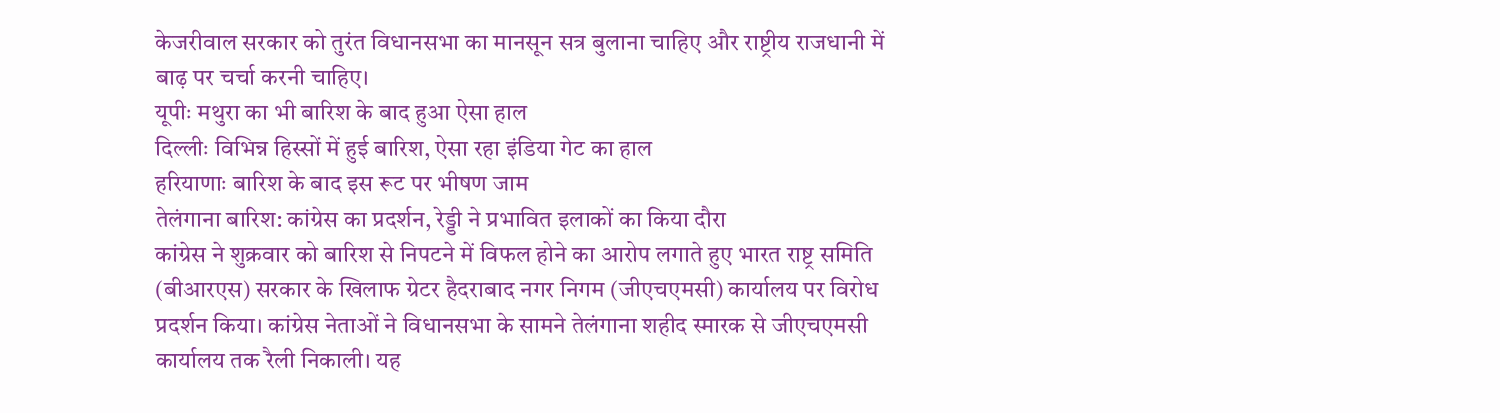केजरीवाल सरकार को तुरंत विधानसभा का मानसून सत्र बुलाना चाहिए और राष्ट्रीय राजधानी में बाढ़ पर चर्चा करनी चाहिए।
यूपीः मथुरा का भी बारिश के बाद हुआ ऐसा हाल
दिल्लीः विभिन्न हिस्सों में हुई बारिश, ऐसा रहा इंडिया गेट का हाल
हरियाणाः बारिश के बाद इस रूट पर भीषण जाम
तेलंगाना बारिश: कांग्रेस का प्रदर्शन, रेड्डी ने प्रभावित इलाकों का किया दौरा
कांग्रेस ने शुक्रवार को बारिश से निपटने में विफल होने का आरोप लगाते हुए भारत राष्ट्र समिति (बीआरएस) सरकार के खिलाफ ग्रेटर हैदराबाद नगर निगम (जीएचएमसी) कार्यालय पर विरोध प्रदर्शन किया। कांग्रेस नेताओं ने विधानसभा के सामने तेलंगाना शहीद स्मारक से जीएचएमसी कार्यालय तक रैली निकाली। यह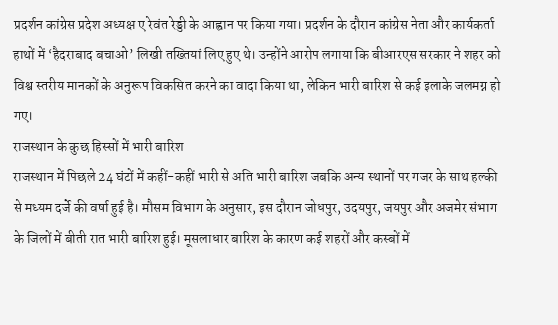प्रदर्शन कांग्रेस प्रदेश अध्यक्ष ए रेवंत रेड्डी के आह्वान पर किया गया। प्रदर्शन के दौरान कांग्रेस नेता और कार्यकर्ता हाथों में ‘हैदराबाद बचाओ’ लिखी तख्तियां लिए हुए थे। उन्होंने आरोप लगाया कि बीआरएस सरकार ने शहर को विश्व स्तरीय मानकों के अनुरूप विकसित करने का वादा किया था, लेकिन भारी बारिश से कई इलाके जलमग्न हो गए।
राजस्थान के कुछ हिस्सों में भारी बारिश
राजस्थान में पिछले 24 घंटों में कहीं-कहीं भारी से अति भारी बारिश जबकि अन्य स्थानों पर गजर के साथ हल्की से मध्यम दर्जे की वर्षा हुई है। मौसम विभाग के अनुसार, इस दौरान जोधपुर, उदयपुर, जयपुर और अजमेर संभाग के जिलों में बीती रात भारी बारिश हुई। मूसलाधार बारिश के कारण कई शहरों और कस्बों में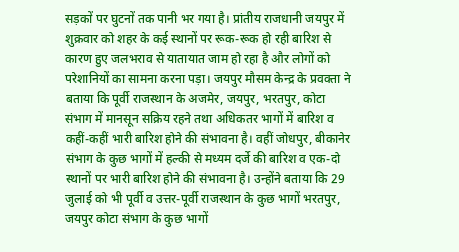सड़कों पर घुटनों तक पानी भर गया है। प्रांतीय राजधानी जयपुर में शुक्रवार को शहर के कई स्थानों पर रूक-रूक हो रही बारिश से कारण हुए जलभराव से यातायात जाम हो रहा है और लोगों को परेशानियों का सामना करना पड़ा। जयपुर मौसम केन्द्र के प्रवक्ता ने बताया कि पूर्वी राजस्थान के अजमेर, जयपुर, भरतपुर, कोटा संभाग में मानसून सक्रिय रहने तथा अधिकतर भागों में बारिश व कहीं-कहीं भारी बारिश होने की संभावना है। वहीं जोधपुर, बीकानेर संभाग के कुछ भागों में हल्की से मध्यम दर्जे की बारिश व एक-दो स्थानों पर भारी बारिश होने की संभावना है। उन्होंने बताया कि 29 जुलाई को भी पूर्वी व उत्तर-पूर्वी राजस्थान के कुछ भागों भरतपुर, जयपुर कोटा संभाग के कुछ भागों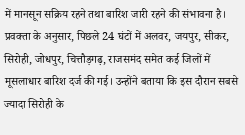में मानसून सक्रिय रहने तथा बारिश जारी रहने की संभावना है। प्रवक्ता के अनुसार, पिछले 24 घंटों में अलवर, जयपुर, सीकर, सिरोही, जोधपुर, चित्तौड़गढ़, राजसमंद समेत कई जिलों में मूसलाधार बारिश दर्ज की गई। उन्होंने बताया कि इस दौरान सबसे ज्यादा सिरोही के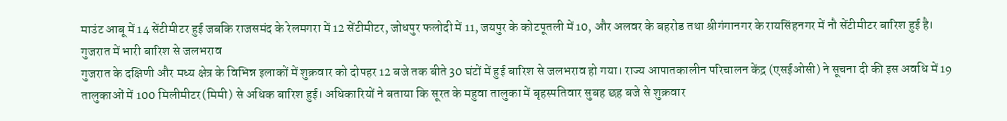माउंट आबू में 14 सेंटीमीटर हुई जबकि राजसमंद के रेलमगरा में 12 सेंटीमीटर, जोधपुर फलोदी में 11, जयपुर के कोटपूतली में 10, और अलवर के बहरोड तथा श्रीगंगानगर के रायसिंहनगर में नौ सेंटीमीटर बारिश हुई है।
गुजरात में भारी बारिश से जलभराव
गुजरात के दक्षिणी और मध्य क्षेत्र के विभिन्न इलाकों में शुक्रवार को दोपहर 12 बजे तक बीते 30 घंटों में हुई बारिश से जलभराव हो गया। राज्य आपातकालीन परिचालन केंद्र (एसईओसी) ने सूचना दी की इस अवधि में 19 तालुकाओं में 100 मिलीमीटर(मिमी) से अधिक बारिश हुई। अधिकारियों ने बताया कि सूरत के महुवा तालुका में बृहस्पतिवार सुबह छह बजे से शुक्रवार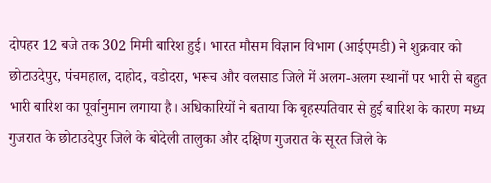दोपहर 12 बजे तक 302 मिमी बारिश हुई। भारत मौसम विज्ञान विभाग (आईएमडी) ने शुक्रवार को छोटाउदेपुर, पंचमहाल, दाहोद, वडोदरा, भरूच और वलसाड जिले में अलग-अलग स्थानों पर भारी से बहुत भारी बारिश का पूर्वानुमान लगाया है। अधिकारियों ने बताया कि बृहस्पतिवार से हुई बारिश के कारण मध्य गुजरात के छोटाउदेपुर जिले के बोदेली तालुका और दक्षिण गुजरात के सूरत जिले के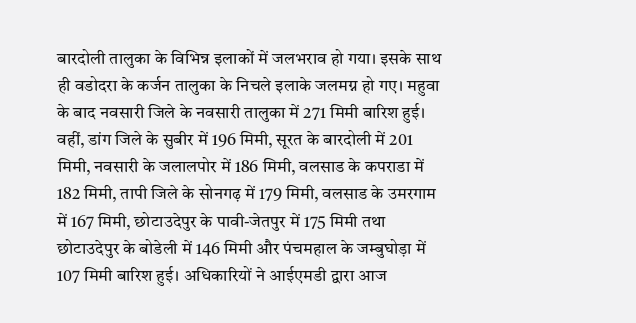बारदोली तालुका के विभिन्न इलाकों में जलभराव हो गया। इसके साथ ही वडोदरा के कर्जन तालुका के निचले इलाके जलमग्न हो गए। महुवा के बाद नवसारी जिले के नवसारी तालुका में 271 मिमी बारिश हुई। वहीं, डांग जिले के सुबीर में 196 मिमी, सूरत के बारदोली में 201 मिमी, नवसारी के जलालपोर में 186 मिमी, वलसाड के कपराडा में 182 मिमी, तापी जिले के सोनगढ़ में 179 मिमी, वलसाड के उमरगाम में 167 मिमी, छोटाउदेपुर के पावी-जेतपुर में 175 मिमी तथा छोटाउदेपुर के बोडेली में 146 मिमी और पंचमहाल के जम्बुघोड़ा में 107 मिमी बारिश हुई। अधिकारियों ने आईएमडी द्वारा आज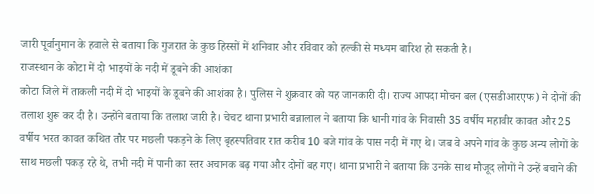जारी पूर्वानुमान के हवाले से बताया कि गुजरात के कुछ हिस्सों में शनिवार और रविवार को हल्की से मध्यम बारिश हो सकती है।
राजस्थान के कोटा में दो भाइयों के नदी में डूबने की आशंका
कोटा जिले में ताकली नदी में दो भाइयों के डूबने की आशंका है। पुलिस ने शुक्रवार को यह जानकारी दी। राज्य आपदा मोचन बल (एसडीआरएफ) ने दोनों की तलाश शुरू कर दी है। उन्होंने बताया कि तलाश जारी है। चेचट थाना प्रभारी बन्नालाल ने बताया कि धानी गांव के निवासी 35 वर्षीय महावीर कावत और 25 वर्षीय भरत कावत कथित तौर पर मछली पकड़ने के लिए बृहस्पतिवार रात करीब 10 बजे गांव के पास नदी में गए थे। जब वे अपने गांव के कुछ अन्य लोगों के साथ मछली पकड़ रहे थे, तभी नदी में पानी का स्तर अचानक बढ़ गया और दोनों बह गए। थाना प्रभारी ने बताया कि उनके साथ मौजूद लोगों ने उन्हें बचाने की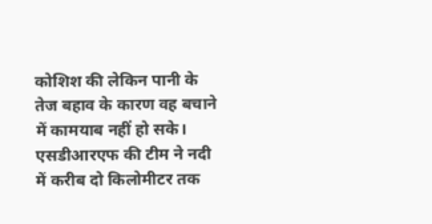कोशिश की लेकिन पानी के तेज बहाव के कारण वह बचाने में कामयाब नहीं हो सके। एसडीआरएफ की टीम ने नदी में करीब दो किलोमीटर तक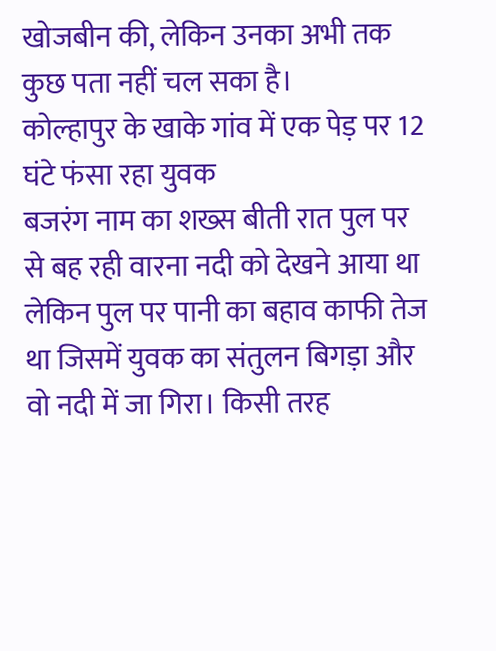खोजबीन की, लेकिन उनका अभी तक कुछ पता नहीं चल सका है।
कोल्हापुर के खाके गांव में एक पेड़ पर 12 घंटे फंसा रहा युवक
बजरंग नाम का शख्स बीती रात पुल पर से बह रही वारना नदी को देखने आया था लेकिन पुल पर पानी का बहाव काफी तेज था जिसमें युवक का संतुलन बिगड़ा और वो नदी में जा गिरा। किसी तरह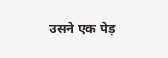उसने एक पेड़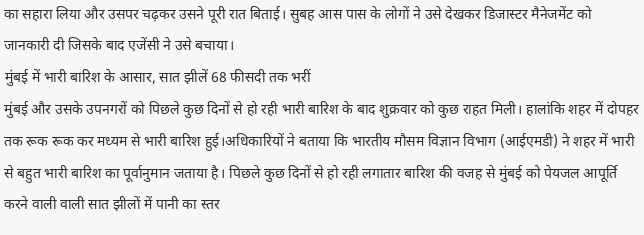का सहारा लिया और उसपर चढ़कर उसने पूरी रात बिताई। सुबह आस पास के लोगों ने उसे देखकर डिजास्टर मैनेजमेंट को जानकारी दी जिसके बाद एजेंसी ने उसे बचाया।
मुंबई में भारी बारिश के आसार, सात झीलें 68 फीसदी तक भरीं
मुंबई और उसके उपनगरों को पिछले कुछ दिनों से हो रही भारी बारिश के बाद शुक्रवार को कुछ राहत मिली। हालांकि शहर में दोपहर तक रूक रूक कर मध्यम से भारी बारिश हुई।अधिकारियों ने बताया कि भारतीय मौसम विज्ञान विभाग (आईएमडी) ने शहर में भारी से बहुत भारी बारिश का पूर्वानुमान जताया है। पिछले कुछ दिनों से हो रही लगातार बारिश की वजह से मुंबई को पेयजल आपूर्ति करने वाली वाली सात झीलों में पानी का स्तर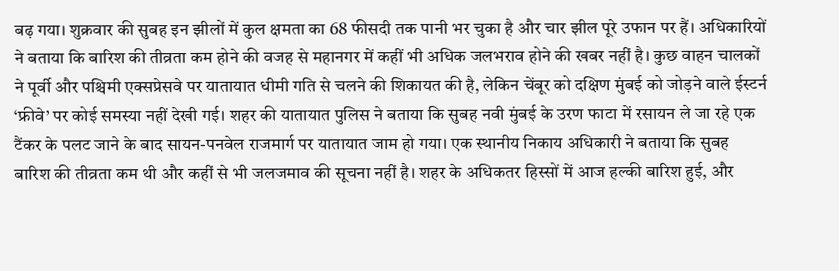बढ़ गया। शुक्रवार की सुबह इन झीलों में कुल क्षमता का 68 फीसदी तक पानी भर चुका है और चार झील पूरे उफान पर हैं। अधिकारियों ने बताया कि बारिश की तीव्रता कम होने की वजह से महानगर में कहीं भी अधिक जलभराव होने की खबर नहीं है। कुछ वाहन चालकों ने पूर्वी और पश्चिमी एक्सप्रेसवे पर यातायात धीमी गति से चलने की शिकायत की है, लेकिन चेंबूर को दक्षिण मुंबई को जोड़ने वाले ईस्टर्न ‘फ्रीवे’ पर कोई समस्या नहीं देखी गई। शहर की यातायात पुलिस ने बताया कि सुबह नवी मुंबई के उरण फाटा में रसायन ले जा रहे एक टैंकर के पलट जाने के बाद सायन-पनवेल राजमार्ग पर यातायात जाम हो गया। एक स्थानीय निकाय अधिकारी ने बताया कि सुबह बारिश की तीव्रता कम थी और कहीं से भी जलजमाव की सूचना नहीं है। शहर के अधिकतर हिस्सों में आज हल्की बारिश हुई, और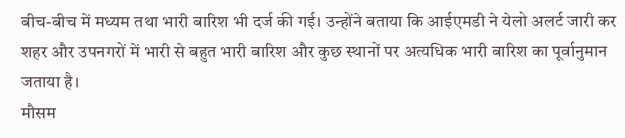बीच-बीच में मध्यम तथा भारी बारिश भी दर्ज की गई। उन्होंने बताया कि आईएमडी ने येलो अलर्ट जारी कर शहर और उपनगरों में भारी से बहुत भारी बारिश और कुछ स्थानों पर अत्यधिक भारी बारिश का पूर्वानुमान जताया है।
मौसम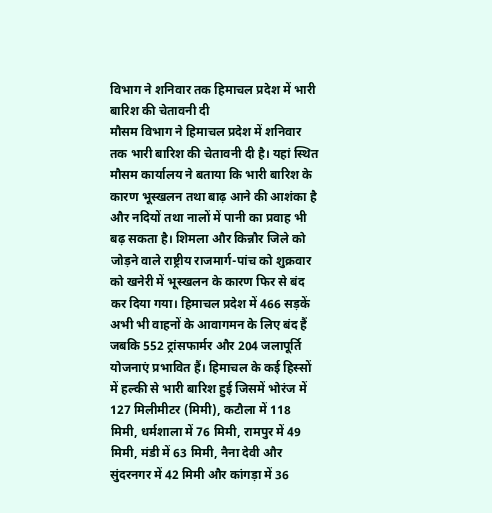विभाग ने शनिवार तक हिमाचल प्रदेश में भारी बारिश की चेतावनी दी
मौसम विभाग ने हिमाचल प्रदेश में शनिवार तक भारी बारिश की चेतावनी दी है। यहां स्थित मौसम कार्यालय ने बताया कि भारी बारिश के कारण भूस्खलन तथा बाढ़ आने की आशंका है और नदियों तथा नालों में पानी का प्रवाह भी बढ़ सकता है। शिमला और किन्नौर जिले को जोड़ने वाले राष्ट्रीय राजमार्ग-पांच को शुक्रवार को खनेरी में भूस्खलन के कारण फिर से बंद कर दिया गया। हिमाचल प्रदेश में 466 सड़कें अभी भी वाहनों के आवागमन के लिए बंद हैं जबकि 552 ट्रांसफार्मर और 204 जलापूर्ति योजनाएं प्रभावित हैं। हिमाचल के कई हिस्सों में हल्की से भारी बारिश हुई जिसमें भोरंज में 127 मिलीमीटर (मिमी), कटौला में 118 मिमी, धर्मशाला में 76 मिमी, रामपुर में 49 मिमी, मंडी में 63 मिमी, नैना देवी और सुंदरनगर में 42 मिमी और कांगड़ा में 36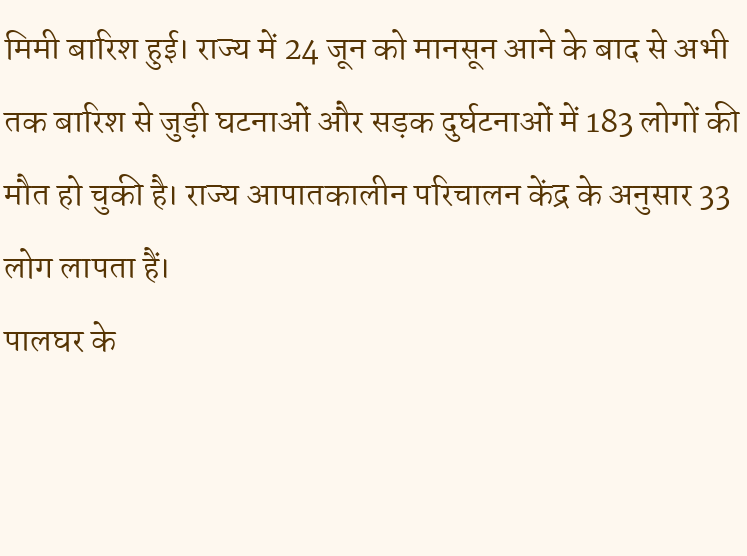मिमी बारिश हुई। राज्य में 24 जून को मानसून आने के बाद से अभी तक बारिश से जुड़ी घटनाओं और सड़क दुर्घटनाओं में 183 लोगों की मौत हो चुकी है। राज्य आपातकालीन परिचालन केंद्र के अनुसार 33 लोग लापता हैं।
पालघर के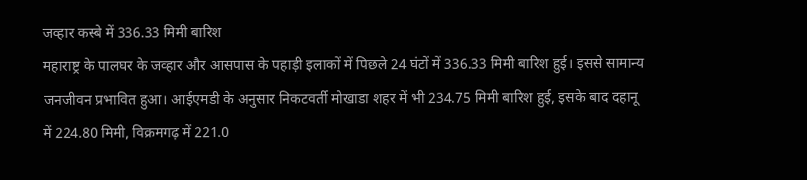जव्हार कस्बे में 336.33 मिमी बारिश
महाराष्ट्र के पालघर के जव्हार और आसपास के पहाड़ी इलाकों में पिछले 24 घंटों में 336.33 मिमी बारिश हुई। इससे सामान्य जनजीवन प्रभावित हुआ। आईएमडी के अनुसार निकटवर्ती मोखाडा शहर में भी 234.75 मिमी बारिश हुई, इसके बाद दहानू में 224.80 मिमी, विक्रमगढ़ में 221.0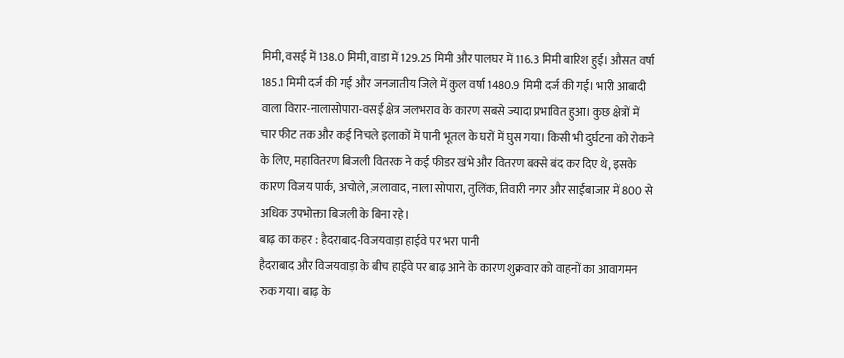मिमी, वसई में 138.0 मिमी, वाडा में 129.25 मिमी और पालघर में 116.3 मिमी बारिश हुई। औसत वर्षा 185.1 मिमी दर्ज की गई और जनजातीय जिले में कुल वर्षा 1480.9 मिमी दर्ज की गई। भारी आबादी वाला विरार-नालासोपारा-वसई क्षेत्र जलभराव के कारण सबसे ज्यादा प्रभावित हुआ। कुछ क्षेत्रों में चार फीट तक और कई निचले इलाकों में पानी भूतल के घरों में घुस गया। किसी भी दुर्घटना को रोकने के लिए, महावितरण बिजली वितरक ने कई फीडर खंभे और वितरण बक्से बंद कर दिए थे, इसके कारण विजय पार्क, अचोले, ज़लावाद, नाला सोपारा, तुलिंक, तिवारी नगर और साईंबाजार में 800 से अधिक उपभोक्ता बिजली के बिना रहे।
बाढ़ का कहर : हैदराबाद-विजयवाड़ा हाईवे पर भरा पानी
हैदराबाद और विजयवाड़ा के बीच हाईवे पर बाढ़ आने के कारण शुक्रवार को वाहनों का आवागमन रुक गया। बाढ़ के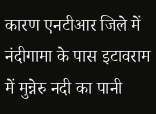कारण एनटीआर जिले में नंदीगामा के पास इटावराम में मुन्नेरु नदी का पानी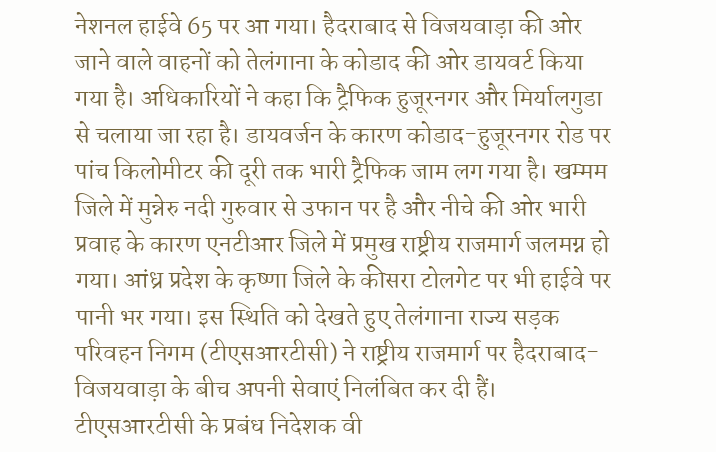नेशनल हाईवे 65 पर आ गया। हैदराबाद से विजयवाड़ा की ओर जाने वाले वाहनों को तेलंगाना के कोडाद की ओर डायवर्ट किया गया है। अधिकारियों ने कहा कि ट्रैफिक हुजूरनगर और मिर्यालगुडा से चलाया जा रहा है। डायवर्जन के कारण कोडाद-हुजूरनगर रोड पर पांच किलोमीटर की दूरी तक भारी ट्रैफिक जाम लग गया है। खम्मम जिले में मुन्नेरु नदी गुरुवार से उफान पर है और नीचे की ओर भारी प्रवाह के कारण एनटीआर जिले में प्रमुख राष्ट्रीय राजमार्ग जलमग्न हो गया। आंध्र प्रदेश के कृष्णा जिले के कीसरा टोलगेट पर भी हाईवे पर पानी भर गया। इस स्थिति को देखते हुए तेलंगाना राज्य सड़क परिवहन निगम (टीएसआरटीसी) ने राष्ट्रीय राजमार्ग पर हैदराबाद-विजयवाड़ा के बीच अपनी सेवाएं निलंबित कर दी हैं। टीएसआरटीसी के प्रबंध निदेशक वी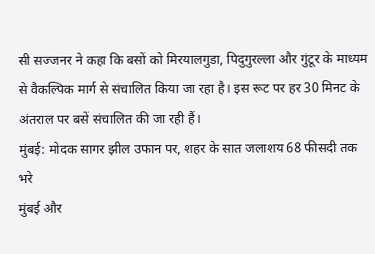सी सज्जनर ने कहा कि बसों को मिरयालगुडा, पिदुगुरल्ला और गुंटूर के माध्यम से वैकल्पिक मार्ग से संचालित किया जा रहा है। इस रूट पर हर 30 मिनट के अंतराल पर बसें संचालित की जा रही हैं।
मुंबई: मोदक सागर झील उफान पर, शहर के सात जलाशय 68 फीसदी तक भरे
मुंबई और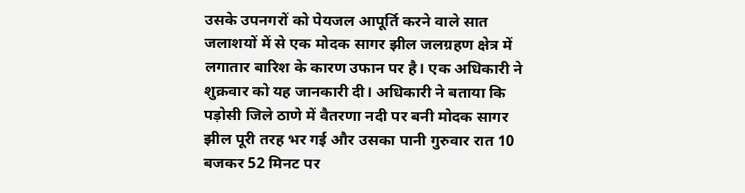उसके उपनगरों को पेयजल आपूर्ति करने वाले सात जलाशयों में से एक मोदक सागर झील जलग्रहण क्षेत्र में लगातार बारिश के कारण उफान पर है। एक अधिकारी ने शुक्रवार को यह जानकारी दी। अधिकारी ने बताया कि पड़ोसी जिले ठाणे में वैतरणा नदी पर बनी मोदक सागर झील पूरी तरह भर गई और उसका पानी गुरुवार रात 10 बजकर 52 मिनट पर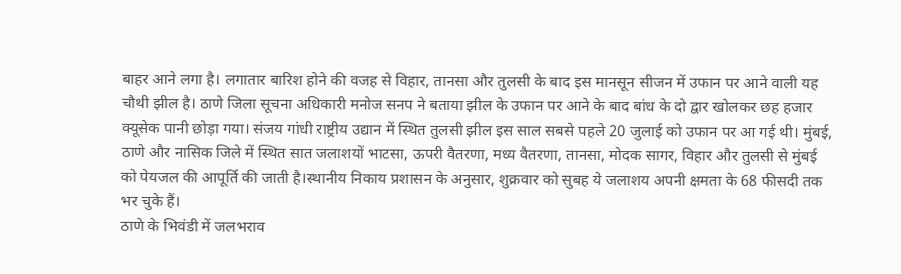बाहर आने लगा है। लगातार बारिश होने की वजह से विहार, तानसा और तुलसी के बाद इस मानसून सीजन में उफान पर आने वाली यह चौथी झील है। ठाणे जिला सूचना अधिकारी मनोज सनप ने बताया झील के उफान पर आने के बाद बांध के दो द्वार खोलकर छह हजार क्यूसेक पानी छोड़ा गया। संजय गांधी राष्ट्रीय उद्यान में स्थित तुलसी झील इस साल सबसे पहले 20 जुलाई को उफान पर आ गई थी। मुंबई, ठाणे और नासिक जिले में स्थित सात जलाशयों भाटसा, ऊपरी वैतरणा, मध्य वैतरणा, तानसा, मोदक सागर, विहार और तुलसी से मुंबई को पेयजल की आपूर्ति की जाती है।स्थानीय निकाय प्रशासन के अनुसार, शुक्रवार को सुबह ये जलाशय अपनी क्षमता के 68 फीसदी तक भर चुके हैं।
ठाणे के भिवंडी में जलभराव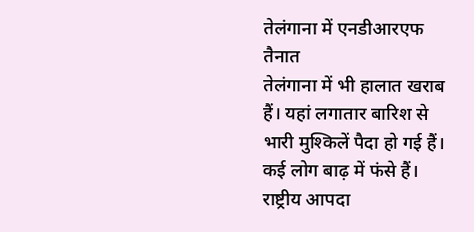तेलंगाना में एनडीआरएफ तैनात
तेलंगाना में भी हालात खराब हैं। यहां लगातार बारिश से भारी मुश्किलें पैदा हो गई हैं। कई लोग बाढ़ में फंसे हैं। राष्ट्रीय आपदा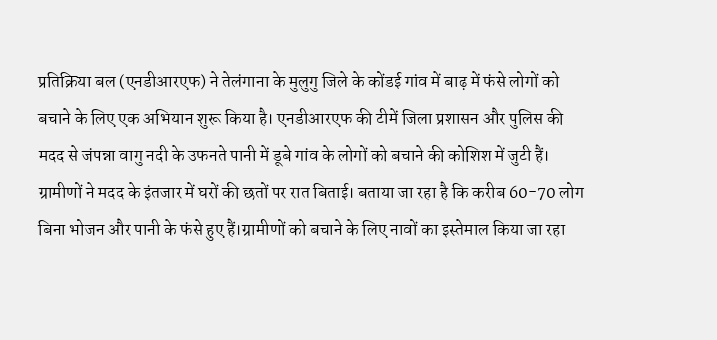प्रतिक्रिया बल (एनडीआरएफ) ने तेलंगाना के मुलुगु जिले के कोंडई गांव में बाढ़ में फंसे लोगों को बचाने के लिए एक अभियान शुरू किया है। एनडीआरएफ की टीमें जिला प्रशासन और पुलिस की मदद से जंपन्ना वागु नदी के उफनते पानी में डूबे गांव के लोगों को बचाने की कोशिश में जुटी हैं। ग्रामीणों ने मदद के इंतजार में घरों की छतों पर रात बिताई। बताया जा रहा है कि करीब 60-70 लोग बिना भोजन और पानी के फंसे हुए हैं।ग्रामीणों को बचाने के लिए नावों का इस्तेमाल किया जा रहा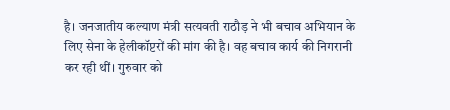है। जनजातीय कल्याण मंत्री सत्यवती राठौड़ ने भी बचाव अभियान के लिए सेना के हेलीकॉप्टरों की मांग की है। वह बचाव कार्य की निगरानी कर रही थीं। गुरुवार को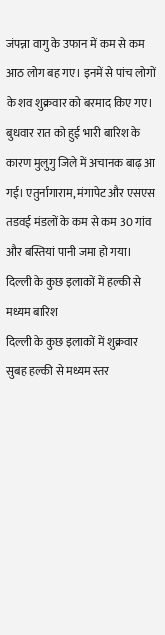जंपन्ना वागु के उफान में कम से कम आठ लोग बह गए। इनमें से पांच लोगों के शव शुक्रवार को बरमाद किए गए। बुधवार रात को हुई भारी बारिश के कारण मुलुगु जिले में अचानक बाढ़ आ गई। एतुर्नागाराम, मंगापेट और एसएस तडवई मंडलों के कम से कम 30 गांव और बस्तियां पानी जमा हो गया।
दिल्ली के कुछ इलाकों में हल्की से मध्यम बारिश
दिल्ली के कुछ इलाकों में शुक्रवार सुबह हल्की से मध्यम स्तर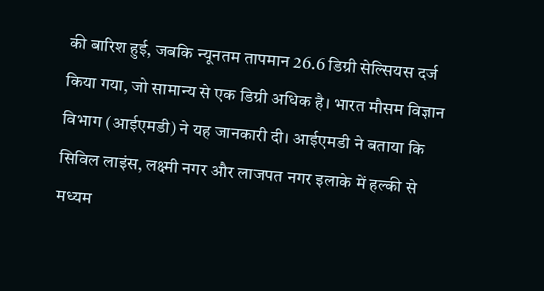की बारिश हुई, जबकि न्यूनतम तापमान 26.6 डिग्री सेल्सियस दर्ज किया गया, जो सामान्य से एक डिग्री अधिक है। भारत मौसम विज्ञान विभाग (आईएमडी) ने यह जानकारी दी। आईएमडी ने बताया कि सिविल लाइंस, लक्ष्मी नगर और लाजपत नगर इलाके में हल्की से मध्यम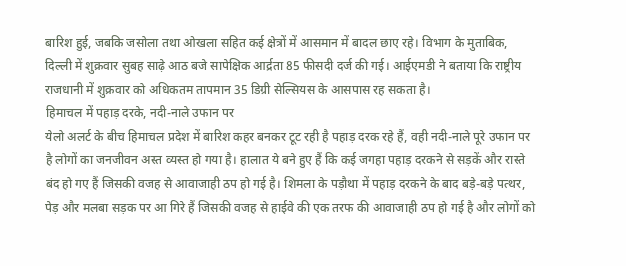बारिश हुई, जबकि जसोला तथा ओखला सहित कई क्षेत्रों में आसमान में बादल छाए रहे। विभाग के मुताबिक, दिल्ली में शुक्रवार सुबह साढ़े आठ बजे सापेक्षिक आर्द्रता 85 फीसदी दर्ज की गई। आईएमडी ने बताया कि राष्ट्रीय राजधानी में शुक्रवार को अधिकतम तापमान 35 डिग्री सेल्सियस के आसपास रह सकता है।
हिमाचल में पहाड़ दरके, नदी-नाले उफान पर
येलो अलर्ट के बीच हिमाचल प्रदेश में बारिश कहर बनकर टूट रही है पहाड़ दरक रहे हैं, वही नदी-नाले पूरे उफान पर है लोगों का जनजीवन अस्त व्यस्त हो गया है। हालात ये बने हुए हैं कि कई जगहा पहाड़ दरकने से सड़कें और रास्ते बंद हो गए हैं जिसकी वजह से आवाजाही ठप हो गई है। शिमला के पड़ौथा में पहाड़ दरकने के बाद बड़े-बड़े पत्थर, पेड़ और मलबा सड़क पर आ गिरे हैं जिसकी वजह से हाईवे की एक तरफ की आवाजाही ठप हो गई है और लोगों को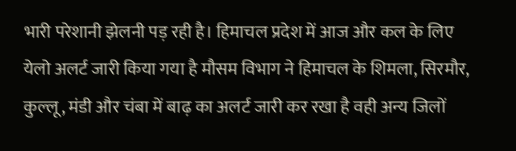भारी परेशानी झेलनी पड़ रही है। हिमाचल प्रदेश में आज और कल के लिए येलो अलर्ट जारी किया गया है मौसम विभाग ने हिमाचल के शिमला, सिरमौर, कुल्लू, मंडी और चंबा में बाढ़ का अलर्ट जारी कर रखा है वही अन्य जिलों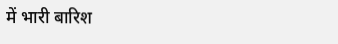में भारी बारिश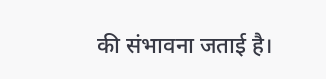की संभावना जताई है।